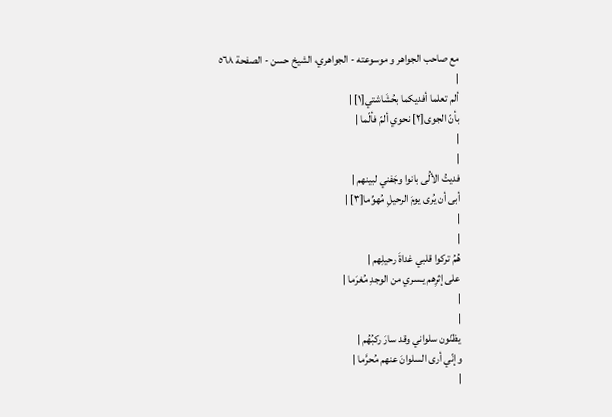مع صاحب الجواهر و موسوعته - الجواهري، الشيخ حسن - الصفحة ٥٦٨
|
ألم تعلما أفديكما بحُشَاشتي[١] |
بأنّ الجوى[٢] نحوي ألمّ فألّما |
|
|
فديتُ الألُى بانوا وجَفني لبينهم |
أبى أن يُرى يومَ الرحيلِ مُهوِّما[٣] |
|
|
هُمُ تركوا قلبي غداةَ رحيلِهم |
على إثرِهم يـسري من الوجدِ مُغرَما |
|
|
يظنّون سلواني وقد سارَ ركبُهُم |
وإنّي أرى السلوانَ عنهم مُحرَّما |
|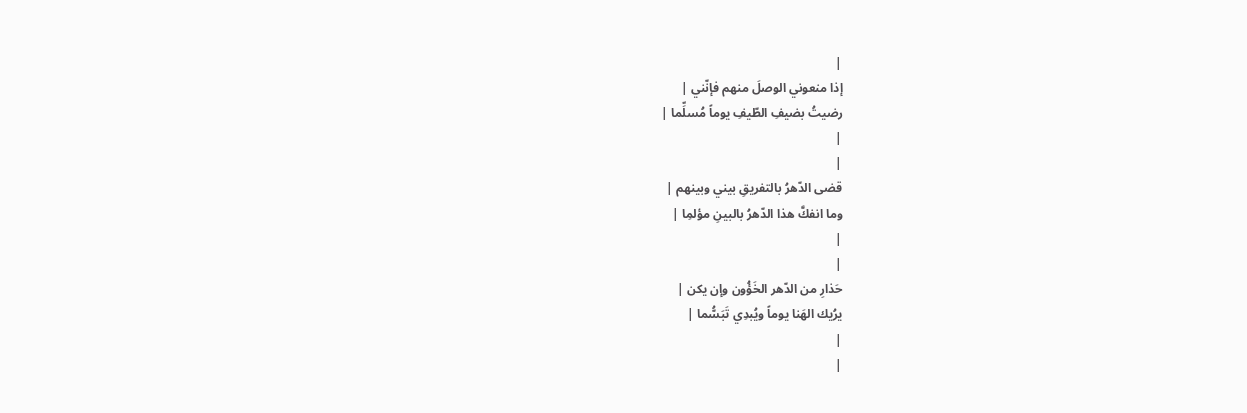|
إذا منعوني الوصلَ منهم فإنّني |
رضيتُ بضيفِ الطّيفِ يوماً مُسلِّما |
|
|
قضى الدّهرُ بالتفريقِ بيني وبينهم |
وما انفكَّ هذا الدّهرُ بالبينِ مؤلمِا |
|
|
حَذارِ من الدّهر الخَؤُون وإن يكن |
يرُيك الهَنا يوماً ويُبدِي تَبَسُّما |
|
|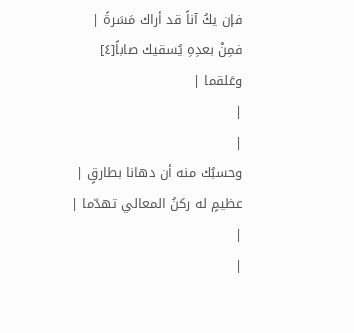فإن يكُ آناً قد أراك مَسَرةً |
فمِنْ بعدِهِ يُسقيك صاباً[٤] وعَلقما |
|
|
وحسبُك منه أن دهانا بطارقٍ |
عظيمٍ له ركنُ المعالي تهدّما |
|
|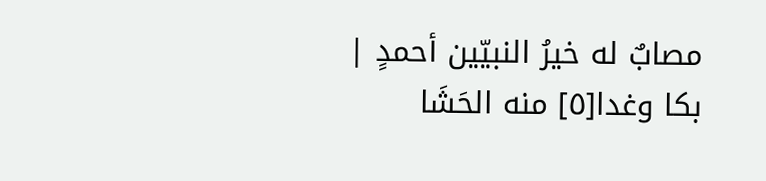مصابٌ له خيرُ النبيّين أحمدٍ |
بكا وغدا[٥] منه الحَشَا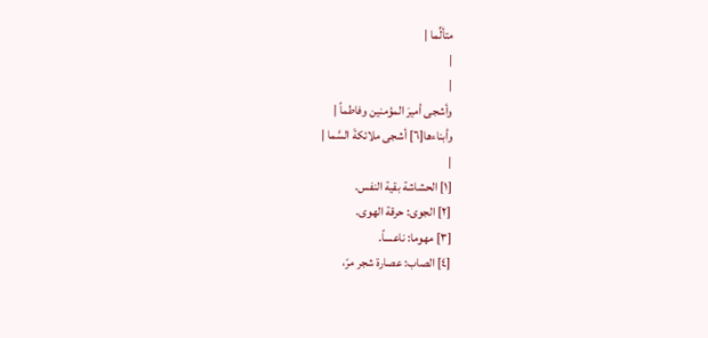متألِّما |
|
|
وأشجى أميرَ المؤمنين وفاطماً |
وأبناءها[٦] أشجى ملائكةَ السَّما |
|
[١] الحشاشة بقية النفس.
[٢] الجوى: حرقة الهوى.
[٣] مهوما: ناعساً.
[٤] الصاب: عصارة شجر مرّ،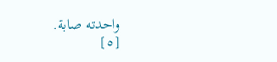واحدته صابة.
[٥]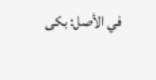في الأصل: بكى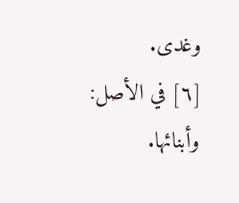وغدى.
[٦] في الأصل: وأبنائها.